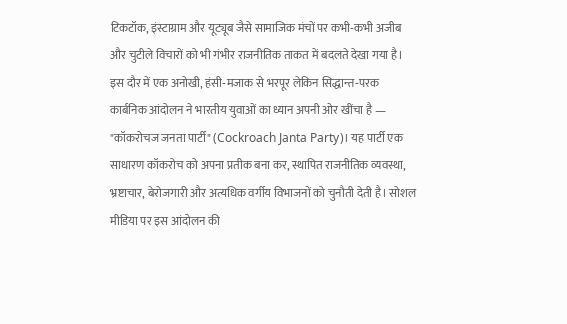टिकटॉक, इंस्टाग्राम और यूट्यूब जैसे सामाजिक मंचों पर कभी‑कभी अजीब और चुटीले विचारों को भी गंभीर राजनीतिक ताकत में बदलते देखा गया है। इस दौर में एक अनोखी, हंसी‑मजाक से भरपूर लेकिन सिद्धान्त‑परक कार्बनिक आंदोलन ने भारतीय युवाओं का ध्यान अपनी ओर खींचा है — "कॉकरोचज जनता पार्टी" (Cockroach Janta Party)। यह पार्टी एक साधारण कॉकरोच को अपना प्रतीक बना कर, स्थापित राजनीतिक व्यवस्था, भ्रष्टाचार, बेरोजगारी और अत्यधिक वर्गीय विभाजनों को चुनौती देती है। सोशल मीडिया पर इस आंदोलन की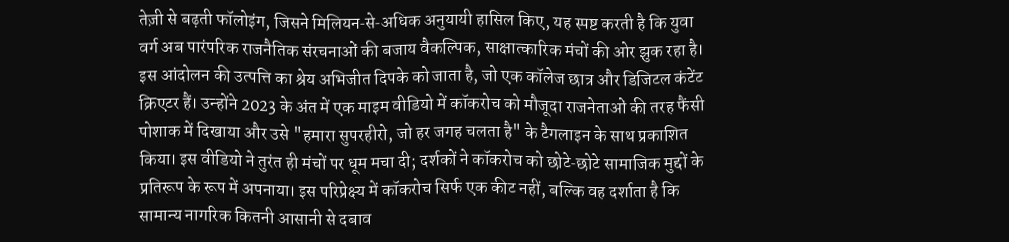तेज़ी से बढ़ती फॉलोइंग, जिसने मिलियन‑से‑अधिक अनुयायी हासिल किए, यह स्पष्ट करती है कि युवा वर्ग अब पारंपरिक राजनैतिक संरचनाओं की बजाय वैकल्पिक, साक्षात्कारिक मंचों की ओर झुक रहा है। इस आंदोलन की उत्पत्ति का श्रेय अभिजीत दिपके को जाता है, जो एक कॉलेज छात्र और डिजिटल कंटेंट क्रिएटर हैं। उन्होंने 2023 के अंत में एक माइम वीडियो में कॉकरोच को मौजूदा राजनेताओं की तरह फैंसी पोशाक में दिखाया और उसे "हमारा सुपरहीरो, जो हर जगह चलता है" के टैगलाइन के साथ प्रकाशित किया। इस वीडियो ने तुरंत ही मंचों पर धूम मचा दी; दर्शकों ने कॉकरोच को छोटे‑छोटे सामाजिक मुद्दों के प्रतिरूप के रूप में अपनाया। इस परिप्रेक्ष्य में कॉकरोच सिर्फ एक कीट नहीं, बल्कि वह दर्शाता है कि सामान्य नागरिक कितनी आसानी से दबाव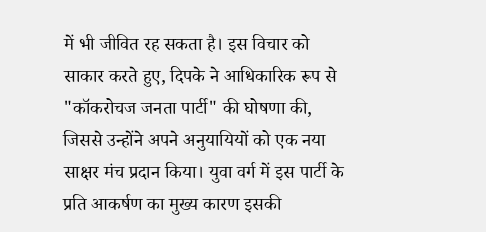में भी जीवित रह सकता है। इस विचार को साकार करते हुए, दिपके ने आधिकारिक रूप से "कॉकरोचज जनता पार्टी" की घोषणा की, जिससे उन्होंने अपने अनुयायियों को एक नया साक्षर मंच प्रदान किया। युवा वर्ग में इस पार्टी के प्रति आकर्षण का मुख्य कारण इसकी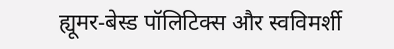ह्यूमर‑बेस्ड पॉलिटिक्स और स्वविमर्शी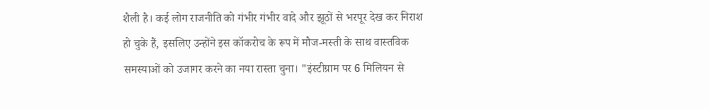शैली है। कई लोग राजनीति को गंभीर गंभीर वादे और झूठों से भरपूर देख कर निराश हो चुके हैं, इसलिए उन्होंने इस कॉकरोच के रूप में मौज‑मस्ती के साथ वास्तविक समस्याओं को उजागर करने का नया रास्ता चुना। "इंस्टीग्राम पर 6 मिलियन से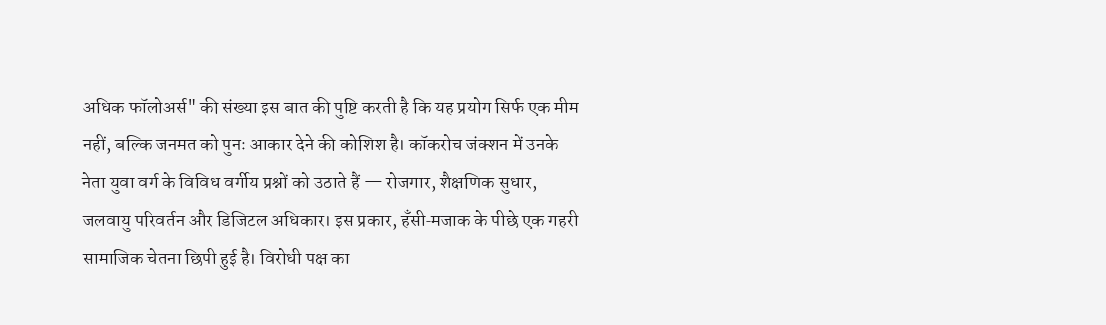अधिक फॉलोअर्स" की संख्या इस बात की पुष्टि करती है कि यह प्रयोग सिर्फ एक मीम नहीं, बल्कि जनमत को पुनः आकार देने की कोशिश है। कॉकरोच जंक्शन में उनके नेता युवा वर्ग के विविध वर्गीय प्रश्नों को उठाते हैं — रोजगार, शैक्षणिक सुधार, जलवायु परिवर्तन और डिजिटल अधिकार। इस प्रकार, हँसी‑मजाक के पीछे एक गहरी सामाजिक चेतना छिपी हुई है। विरोधी पक्ष का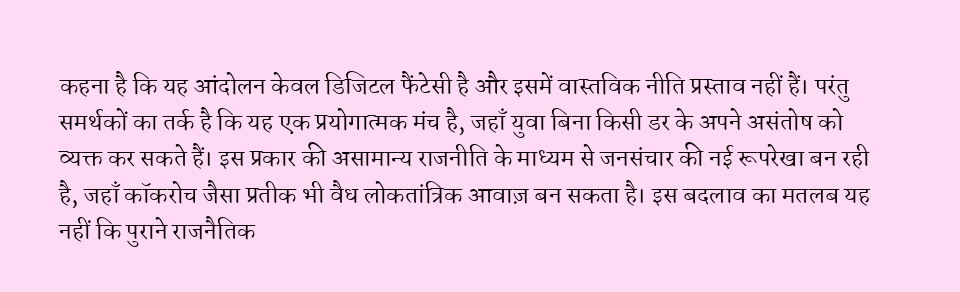कहना है कि यह आंदोलन केवल डिजिटल फैंटेसी है और इसमें वास्तविक नीति प्रस्ताव नहीं हैं। परंतु समर्थकों का तर्क है कि यह एक प्रयोगात्मक मंच है, जहाँ युवा बिना किसी डर के अपने असंतोष को व्यक्त कर सकते हैं। इस प्रकार की असामान्य राजनीति के माध्यम से जनसंचार की नई रूपरेखा बन रही है, जहाँ कॉकरोच जैसा प्रतीक भी वैध लोकतांत्रिक आवाज़ बन सकता है। इस बदलाव का मतलब यह नहीं कि पुराने राजनैतिक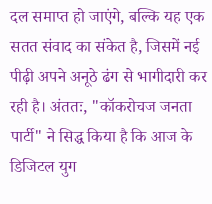दल समाप्त हो जाएंगे, बल्कि यह एक सतत संवाद का संकेत है, जिसमें नई पीढ़ी अपने अनूठे ढंग से भागीदारी कर रही है। अंततः, "कॉकरोचज जनता पार्टी" ने सिद्ध किया है कि आज के डिजिटल युग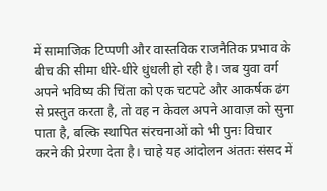में सामाजिक टिप्पणी और वास्तविक राजनैतिक प्रभाव के बीच की सीमा धीरे‑धीरे धुंधली हो रही है। जब युवा वर्ग अपने भविष्य की चिंता को एक चटपटे और आकर्षक ढंग से प्रस्तुत करता है, तो वह न केवल अपने आवाज़ को सुना पाता है, बल्कि स्थापित संरचनाओं को भी पुनः विचार करने की प्रेरणा देता है। चाहे यह आंदोलन अंततः संसद में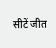सीटें जीत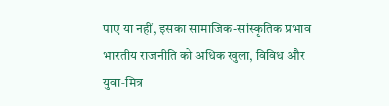पाए या नहीं, इसका सामाजिक-सांस्कृतिक प्रभाव भारतीय राजनीति को अधिक खुला, विविध और युवा‑मित्र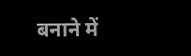बनाने में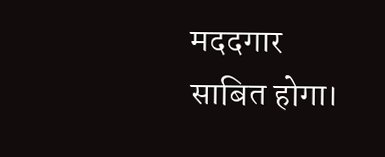मददगार साबित होगा।